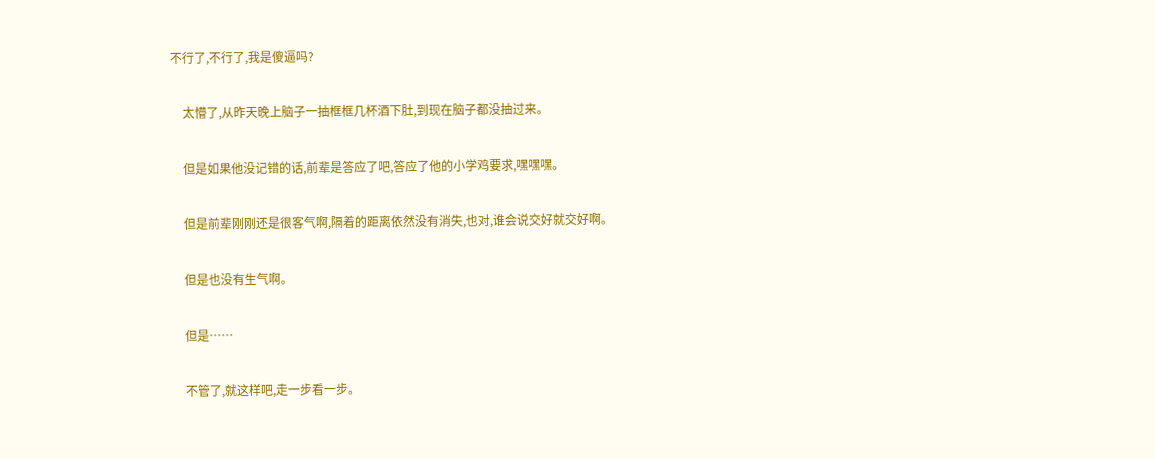不行了,不行了,我是傻逼吗?

    太懵了,从昨天晚上脑子一抽框框几杯酒下肚,到现在脑子都没抽过来。

    但是如果他没记错的话,前辈是答应了吧,答应了他的小学鸡要求,嘿嘿嘿。

    但是前辈刚刚还是很客气啊,隔着的距离依然没有消失,也对,谁会说交好就交好啊。

    但是也没有生气啊。

    但是……

    不管了,就这样吧,走一步看一步。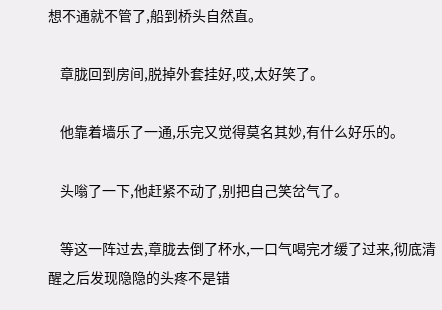想不通就不管了,船到桥头自然直。

    章胧回到房间,脱掉外套挂好,哎,太好笑了。

    他靠着墙乐了一通,乐完又觉得莫名其妙,有什么好乐的。

    头嗡了一下,他赶紧不动了,别把自己笑岔气了。

    等这一阵过去,章胧去倒了杯水,一口气喝完才缓了过来,彻底清醒之后发现隐隐的头疼不是错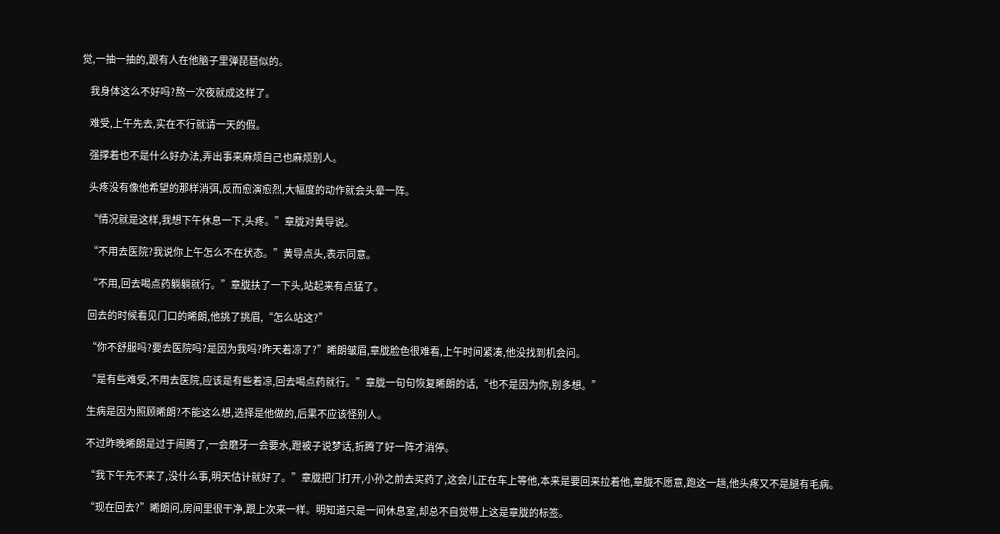觉,一抽一抽的,跟有人在他脑子里弹琵琶似的。

    我身体这么不好吗?熬一次夜就成这样了。

    难受,上午先去,实在不行就请一天的假。

    强撑着也不是什么好办法,弄出事来麻烦自己也麻烦别人。

    头疼没有像他希望的那样消弭,反而愈演愈烈,大幅度的动作就会头晕一阵。

    “情况就是这样,我想下午休息一下,头疼。”章胧对黄导说。

    “不用去医院?我说你上午怎么不在状态。”黄导点头,表示同意。

    “不用,回去喝点药躺躺就行。”章胧扶了一下头,站起来有点猛了。

    回去的时候看见门口的晞朗,他挑了挑眉,“怎么站这?”

    “你不舒服吗?要去医院吗?是因为我吗?昨天着凉了?”晞朗皱眉,章胧脸色很难看,上午时间紧凑,他没找到机会问。

    “是有些难受,不用去医院,应该是有些着凉,回去喝点药就行。”章胧一句句恢复晞朗的话,“也不是因为你,别多想。”

    生病是因为照顾晞朗?不能这么想,选择是他做的,后果不应该怪别人。

    不过昨晚晞朗是过于闹腾了,一会磨牙一会要水,蹬被子说梦话,折腾了好一阵才消停。

    “我下午先不来了,没什么事,明天估计就好了。”章胧把门打开,小孙之前去买药了,这会儿正在车上等他,本来是要回来拉着他,章胧不愿意,跑这一趟,他头疼又不是腿有毛病。

    “现在回去?”晞朗问,房间里很干净,跟上次来一样。明知道只是一间休息室,却总不自觉带上这是章胧的标签。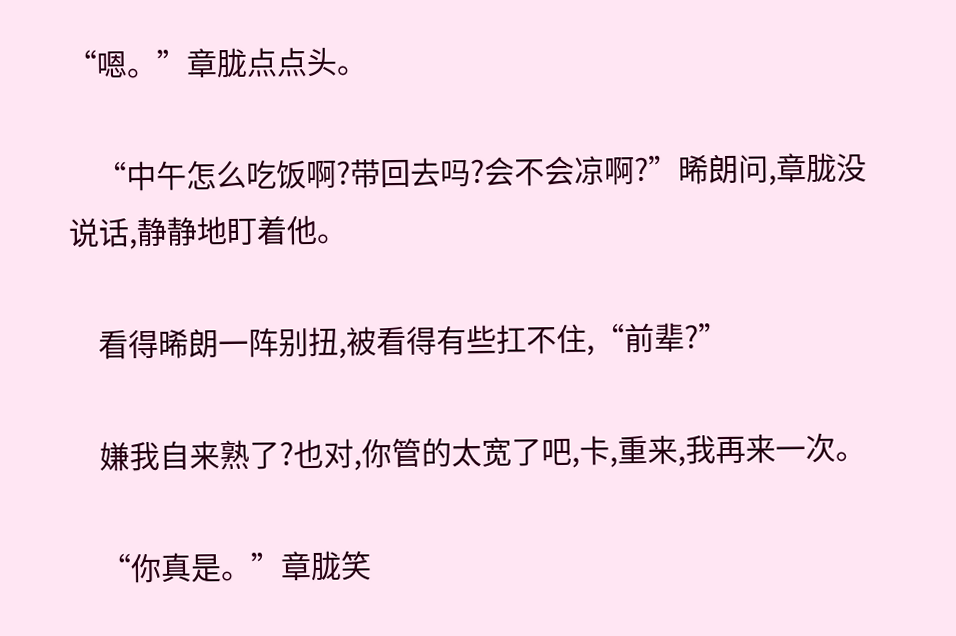“嗯。”章胧点点头。

    “中午怎么吃饭啊?带回去吗?会不会凉啊?”晞朗问,章胧没说话,静静地盯着他。

    看得晞朗一阵别扭,被看得有些扛不住,“前辈?”

    嫌我自来熟了?也对,你管的太宽了吧,卡,重来,我再来一次。

    “你真是。”章胧笑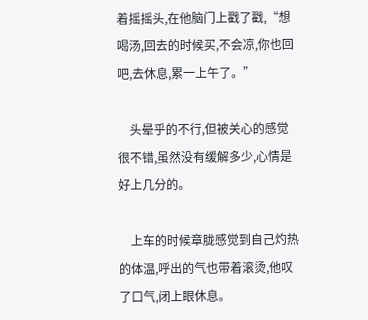着摇摇头,在他脑门上戳了戳,“想喝汤,回去的时候买,不会凉,你也回吧,去休息,累一上午了。”

    头晕乎的不行,但被关心的感觉很不错,虽然没有缓解多少,心情是好上几分的。

    上车的时候章胧感觉到自己灼热的体温,呼出的气也带着滚烫,他叹了口气,闭上眼休息。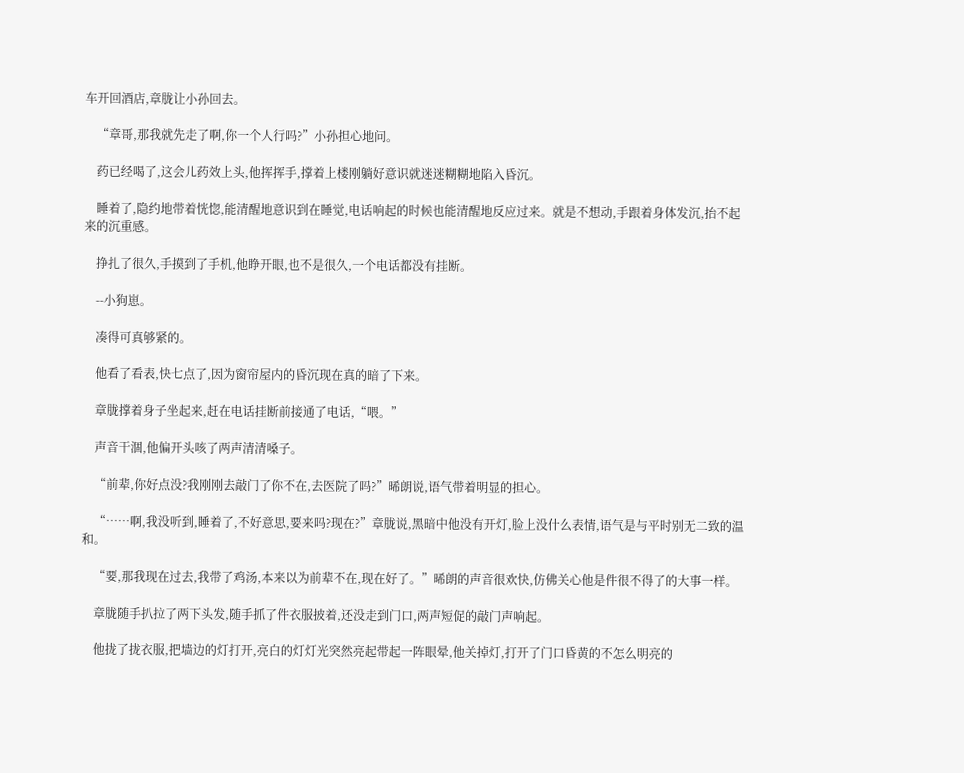车开回酒店,章胧让小孙回去。

    “章哥,那我就先走了啊,你一个人行吗?”小孙担心地问。

    药已经喝了,这会儿药效上头,他挥挥手,撑着上楼刚躺好意识就迷迷糊糊地陷入昏沉。

    睡着了,隐约地带着恍惚,能清醒地意识到在睡觉,电话响起的时候也能清醒地反应过来。就是不想动,手跟着身体发沉,抬不起来的沉重感。

    挣扎了很久,手摸到了手机,他睁开眼,也不是很久,一个电话都没有挂断。

    --小狗崽。

    凑得可真够紧的。

    他看了看表,快七点了,因为窗帘屋内的昏沉现在真的暗了下来。

    章胧撑着身子坐起来,赶在电话挂断前接通了电话,“喂。”

    声音干涸,他偏开头咳了两声清清嗓子。

    “前辈,你好点没?我刚刚去敲门了你不在,去医院了吗?”晞朗说,语气带着明显的担心。

    “……啊,我没听到,睡着了,不好意思,要来吗?现在?”章胧说,黑暗中他没有开灯,脸上没什么表情,语气是与平时别无二致的温和。

    “要,那我现在过去,我带了鸡汤,本来以为前辈不在,现在好了。”晞朗的声音很欢快,仿佛关心他是件很不得了的大事一样。

    章胧随手扒拉了两下头发,随手抓了件衣服披着,还没走到门口,两声短促的敲门声响起。

    他拢了拢衣服,把墙边的灯打开,亮白的灯灯光突然亮起带起一阵眼晕,他关掉灯,打开了门口昏黄的不怎么明亮的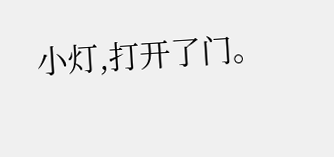小灯,打开了门。